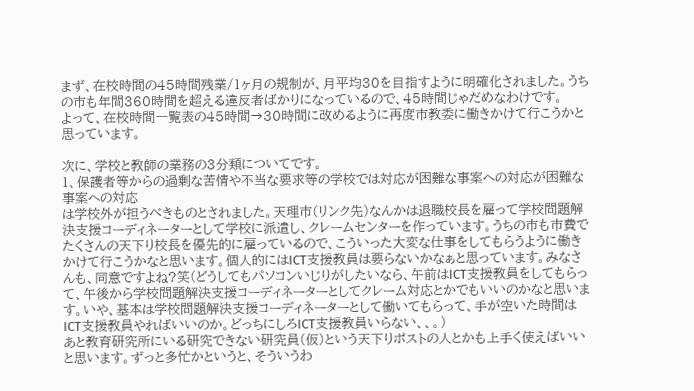まず、在校時間の45時間残業/1ヶ月の規制が、月平均30を目指すように明確化されました。うちの市も年間360時間を超える違反者ばかりになっているので、45時間じゃだめなわけです。
よって、在校時間一覧表の45時間→30時間に改めるように再度市教委に働きかけて行こうかと思っています。

次に、学校と教師の業務の3分類についてです。
1、保護者等からの過剰な苦情や不当な要求等の学校では対応が困難な事案への対応が困難な事案への対応
は学校外が担うべきものとされました。天理市(リンク先)なんかは退職校長を雇って学校問題解決支援コーディネーターとして学校に派遣し、クレームセンターを作っています。うちの市も市費でたくさんの天下り校長を優先的に雇っているので、こういった大変な仕事をしてもらうように働きかけて行こうかなと思います。個人的にはICT支援教員は要らないかなぁと思っています。みなさんも、同意ですよね?笑(どうしてもパソコンいじりがしたいなら、午前はICT支援教員をしてもらって、午後から学校問題解決支援コーディネーターとしてクレーム対応とかでもいいのかなと思います。いや、基本は学校問題解決支援コーディネーターとして働いてもらって、手が空いた時間はICT支援教員やればいいのか。どっちにしろICT支援教員いらない、、。)
あと教育研究所にいる研究できない研究員(仮)という天下りポストの人とかも上手く使えばいいと思います。ずっと多忙かというと、そういうわ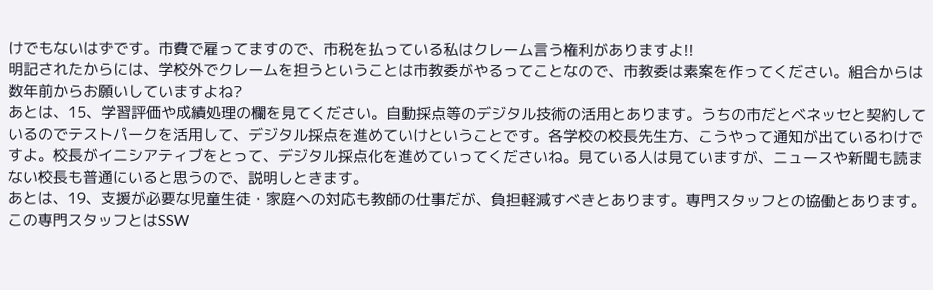けでもないはずです。市費で雇ってますので、市税を払っている私はクレーム言う権利がありますよ!!
明記されたからには、学校外でクレームを担うということは市教委がやるってことなので、市教委は素案を作ってください。組合からは数年前からお願いしていますよね?
あとは、15、学習評価や成績処理の欄を見てください。自動採点等のデジタル技術の活用とあります。うちの市だとベネッセと契約しているのでテストパークを活用して、デジタル採点を進めていけということです。各学校の校長先生方、こうやって通知が出ているわけですよ。校長がイニシアティブをとって、デジタル採点化を進めていってくださいね。見ている人は見ていますが、ニュースや新聞も読まない校長も普通にいると思うので、説明しときます。
あとは、19、支援が必要な児童生徒・家庭への対応も教師の仕事だが、負担軽減すべきとあります。専門スタッフとの協働とあります。この専門スタッフとはSSW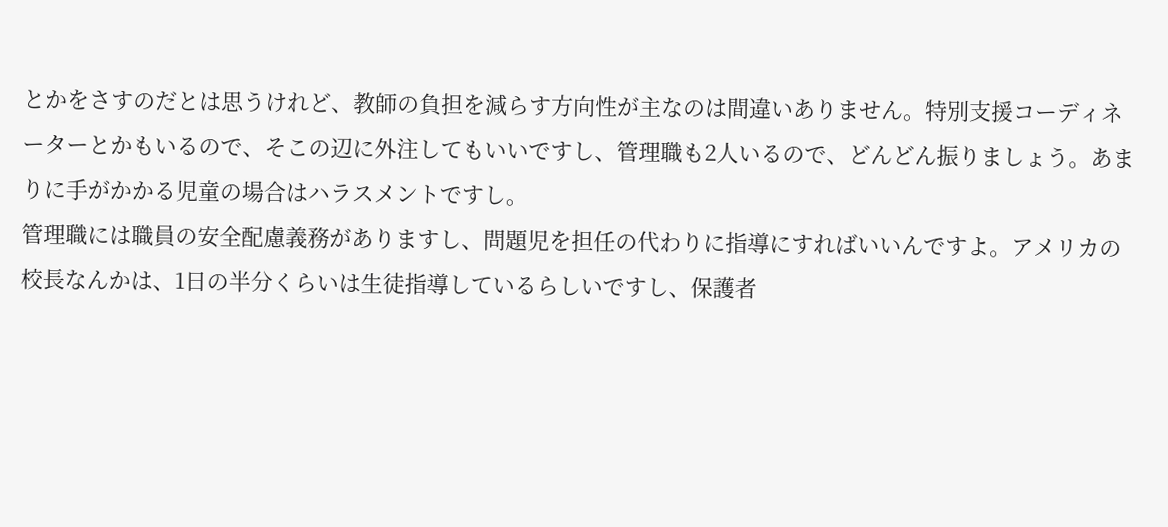とかをさすのだとは思うけれど、教師の負担を減らす方向性が主なのは間違いありません。特別支援コーディネーターとかもいるので、そこの辺に外注してもいいですし、管理職も2人いるので、どんどん振りましょう。あまりに手がかかる児童の場合はハラスメントですし。
管理職には職員の安全配慮義務がありますし、問題児を担任の代わりに指導にすればいいんですよ。アメリカの校長なんかは、1日の半分くらいは生徒指導しているらしいですし、保護者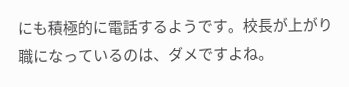にも積極的に電話するようです。校長が上がり職になっているのは、ダメですよね。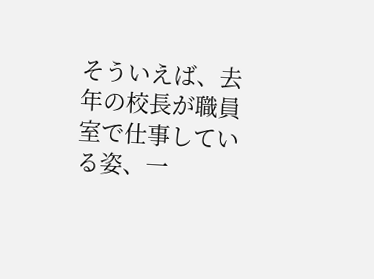そういえば、去年の校長が職員室で仕事している姿、一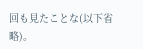回も見たことな(以下省略)。